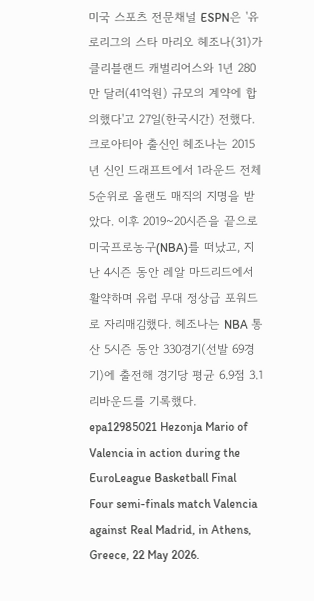미국 스포츠 전문채널 ESPN은 '유로리그의 스타 마리오 헤조나(31)가 클리블랜드 캐벌리어스와 1년 280만 달러(41억원) 규모의 계약에 합의했다'고 27일(한국시간) 전했다.
크로아티아 출신인 헤조나는 2015년 신인 드래프트에서 1라운드 전체 5순위로 올랜도 매직의 지명을 받았다. 이후 2019~20시즌을 끝으로 미국프로농구(NBA)를 떠났고, 지난 4시즌 동안 레알 마드리드에서 활약하며 유럽 무대 정상급 포워드로 자리매김했다. 헤조나는 NBA 통산 5시즌 동안 330경기(선발 69경기)에 출전해 경기당 평균 6.9점 3.1리바운드를 기록했다.
epa12985021 Hezonja Mario of Valencia in action during the EuroLeague Basketball Final Four semi-finals match Valencia against Real Madrid, in Athens, Greece, 22 May 2026.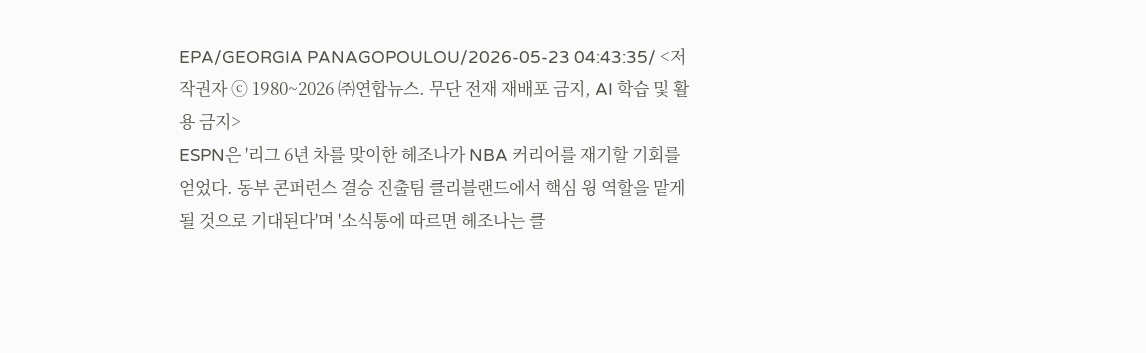EPA/GEORGIA PANAGOPOULOU/2026-05-23 04:43:35/ <저작권자 ⓒ 1980~2026 ㈜연합뉴스. 무단 전재 재배포 금지, AI 학습 및 활용 금지>
ESPN은 '리그 6년 차를 맞이한 헤조나가 NBA 커리어를 재기할 기회를 얻었다. 동부 콘퍼런스 결승 진출팀 클리블랜드에서 핵심 윙 역할을 맡게 될 것으로 기대된다'며 '소식통에 따르면 헤조나는 클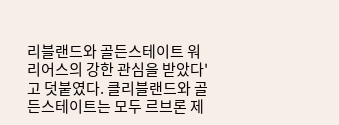리블랜드와 골든스테이트 워리어스의 강한 관심을 받았다'고 덧붙였다. 클리블랜드와 골든스테이트는 모두 르브론 제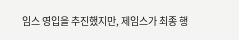임스 영입을 추진했지만, 제임스가 최종 행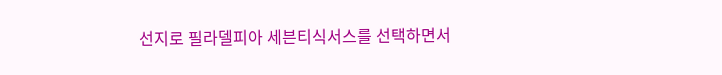선지로 필라델피아 세븐티식서스를 선택하면서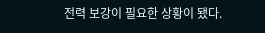전력 보강이 필요한 상황이 됐다.